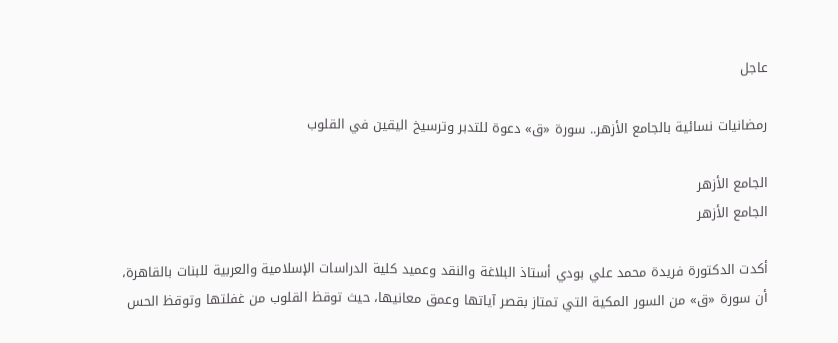عاجل

رمضانيات نسائية بالجامع الأزهر.. سورة «ق» دعوة للتدبر وترسيخ اليقين في القلوب

الجامع الأزهر
الجامع الأزهر

أكدت الدكتورة فريدة محمد علي بودي أستاذ البلاغة والنقد وعميد كلية الدراسات الإسلامية والعربية للبنات بالقاهرة، أن سورة «ق» من السور المكية التي تمتاز بقصر آياتها وعمق معانيها، حيث توقظ القلوب من غفلتها وتوقظ الحس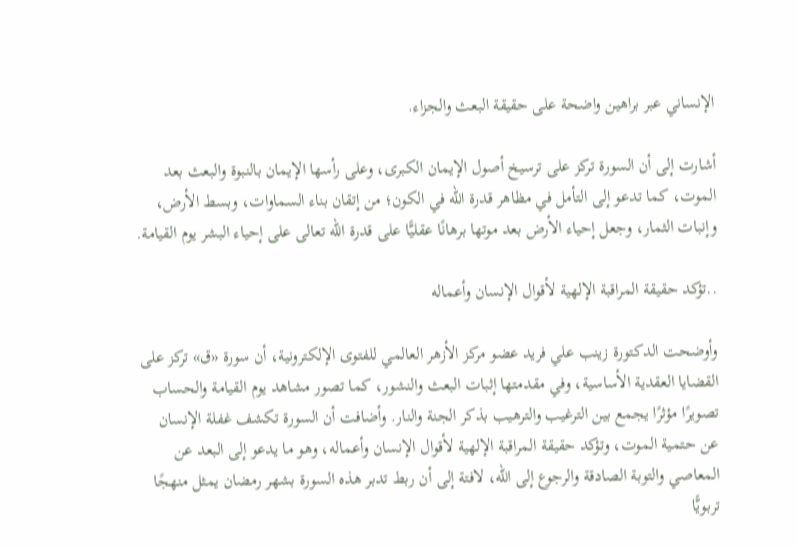الإنساني عبر براهين واضحة على حقيقة البعث والجزاء.

أشارت إلى أن السورة تركز على ترسيخ أصول الإيمان الكبرى، وعلى رأسها الإيمان بالنبوة والبعث بعد الموت، كما تدعو إلى التأمل في مظاهر قدرة الله في الكون؛ من إتقان بناء السماوات، وبسط الأرض، وإنبات الثمار، وجعل إحياء الأرض بعد موتها برهانًا عقليًّا على قدرة الله تعالى على إحياء البشر يوم القيامة.

..تؤكد حقيقة المراقبة الإلهية لأقوال الإنسان وأعماله

وأوضحت الدكتورة زينب علي فريد عضو مركز الأزهر العالمي للفتوى الإلكترونية، أن سورة «ق» تركز على القضايا العقدية الأساسية، وفي مقدمتها إثبات البعث والنشور، كما تصور مشاهد يوم القيامة والحساب تصويرًا مؤثرًا يجمع بين الترغيب والترهيب بذكر الجنة والنار. وأضافت أن السورة تكشف غفلة الإنسان عن حتمية الموت، وتؤكد حقيقة المراقبة الإلهية لأقوال الإنسان وأعماله، وهو ما يدعو إلى البعد عن المعاصي والتوبة الصادقة والرجوع إلى الله، لافتة إلى أن ربط تدبر هذه السورة بشهر رمضان يمثل منهجًا تربويًّا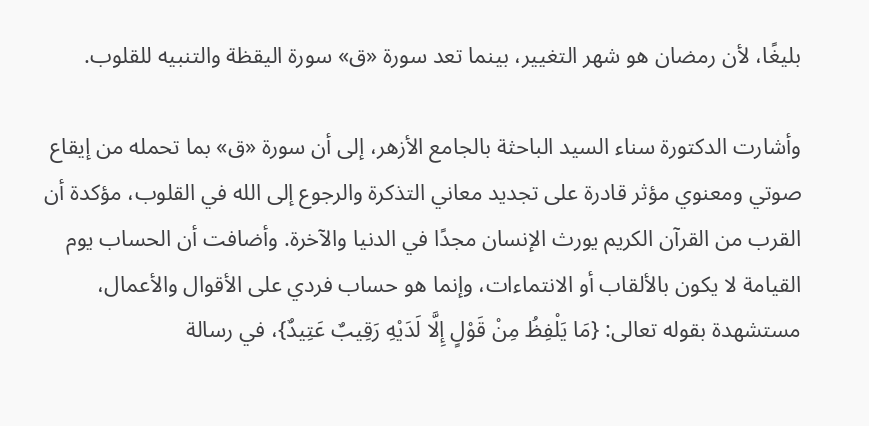بليغًا، لأن رمضان هو شهر التغيير، بينما تعد سورة «ق» سورة اليقظة والتنبيه للقلوب.

وأشارت الدكتورة سناء السيد الباحثة بالجامع الأزهر، إلى أن سورة «ق» بما تحمله من إيقاع صوتي ومعنوي مؤثر قادرة على تجديد معاني التذكرة والرجوع إلى الله في القلوب، مؤكدة أن القرب من القرآن الكريم يورث الإنسان مجدًا في الدنيا والآخرة. وأضافت أن الحساب يوم القيامة لا يكون بالألقاب أو الانتماءات، وإنما هو حساب فردي على الأقوال والأعمال، مستشهدة بقوله تعالى: {مَا يَلْفِظُ مِنْ قَوْلٍ إِلَّا لَدَيْهِ رَقِيبٌ عَتِيدٌ}، في رسالة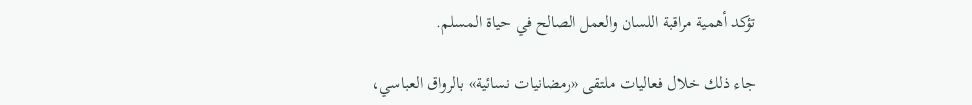تؤكد أهمية مراقبة اللسان والعمل الصالح في حياة المسلم.

جاء ذلك خلال فعاليات ملتقى «رمضانيات نسائية» بالرواق العباسي،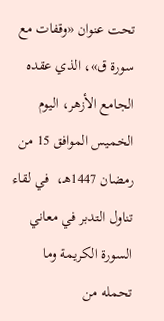تحت عنوان «وقفات مع سورة ق»، الذي عقده الجامع الأزهر، اليوم الخميس الموافق 15 من رمضان 1447هـ،  في لقاء تناول التدبر في معاني السورة الكريمة وما تحمله من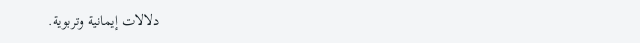دلالات إيمانية وتربوية.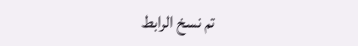تم نسخ الرابط